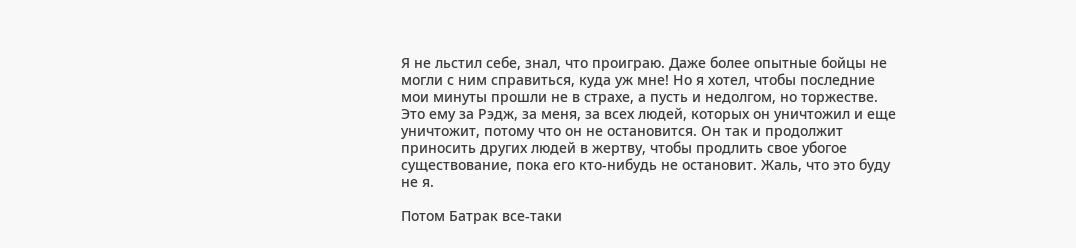Я не льстил себе, знал, что проиграю. Даже более опытные бойцы не могли с ним справиться, куда уж мне! Но я хотел, чтобы последние мои минуты прошли не в страхе, а пусть и недолгом, но торжестве. Это ему за Рэдж, за меня, за всех людей, которых он уничтожил и еще уничтожит, потому что он не остановится. Он так и продолжит приносить других людей в жертву, чтобы продлить свое убогое существование, пока его кто-нибудь не остановит. Жаль, что это буду не я.

Потом Батрак все-таки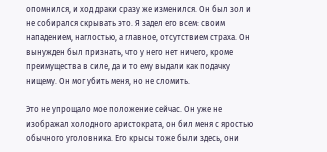опомнился, и ход драки сразу же изменился. Он был зол и не собирался скрывать это. Я задел его всем: своим нападением, наглостью, а главное, отсутствием страха. Он вынужден был признать, что у него нет ничего, кроме преимущества в силе, да и то ему выдали как подачку нищему. Он мог убить меня, но не сломить.

Это не упрощало мое положение сейчас. Он уже не изображал холодного аристократа, он бил меня с яростью обычного уголовника. Его крысы тоже были здесь, они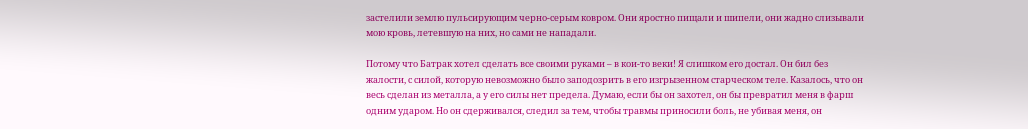застелили землю пульсирующим черно-серым ковром. Они яростно пищали и шипели, они жадно слизывали мою кровь, летевшую на них, но сами не нападали.

Потому что Батрак хотел сделать все своими руками – в кои-то веки! Я слишком его достал. Он бил без жалости, с силой, которую невозможно было заподозрить в его изгрызенном старческом теле. Казалось, что он весь сделан из металла, а у его силы нет предела. Думаю, если бы он захотел, он бы превратил меня в фарш одним ударом. Но он сдерживался, следил за тем, чтобы травмы приносили боль, не убивая меня, он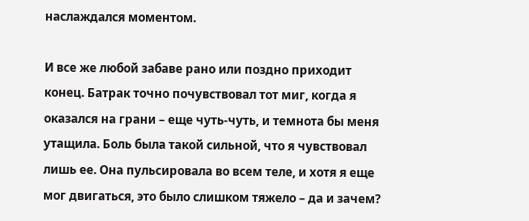наслаждался моментом.

И все же любой забаве рано или поздно приходит конец. Батрак точно почувствовал тот миг, когда я оказался на грани – еще чуть-чуть, и темнота бы меня утащила. Боль была такой сильной, что я чувствовал лишь ее. Она пульсировала во всем теле, и хотя я еще мог двигаться, это было слишком тяжело – да и зачем?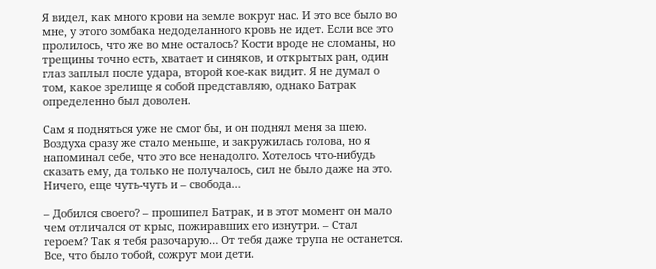Я видел, как много крови на земле вокруг нас. И это все было во мне, у этого зомбака недоделанного кровь не идет. Если все это пролилось, что же во мне осталось? Кости вроде не сломаны, но трещины точно есть, хватает и синяков, и открытых ран, один глаз заплыл после удара, второй кое-как видит. Я не думал о том, какое зрелище я собой представляю, однако Батрак определенно был доволен.

Сам я подняться уже не смог бы, и он поднял меня за шею. Воздуха сразу же стало меньше, и закружилась голова, но я напоминал себе, что это все ненадолго. Хотелось что-нибудь сказать ему, да только не получалось, сил не было даже на это. Ничего, еще чуть-чуть и – свобода…

– Добился своего? – прошипел Батрак, и в этот момент он мало чем отличался от крыс, пожиравших его изнутри. – Стал героем? Так я тебя разочарую… От тебя даже трупа не останется. Все, что было тобой, сожрут мои дети.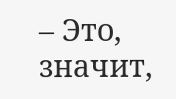– Это, значит,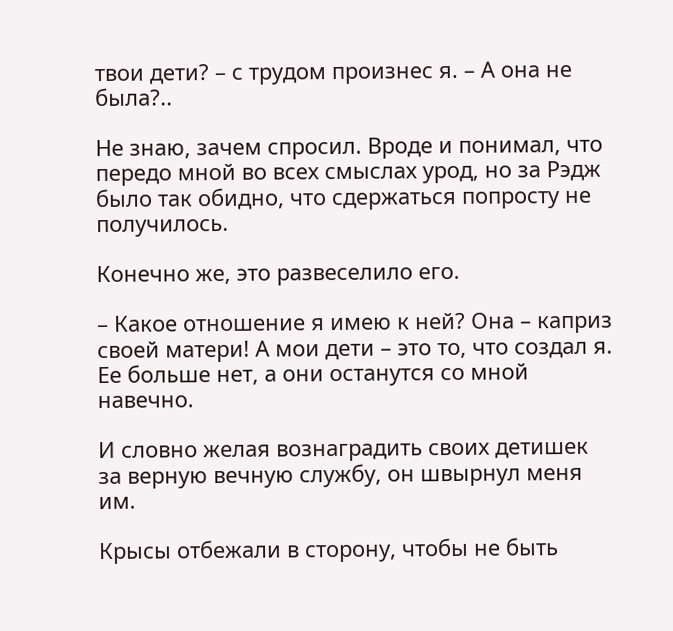твои дети? – с трудом произнес я. – А она не была?..

Не знаю, зачем спросил. Вроде и понимал, что передо мной во всех смыслах урод, но за Рэдж было так обидно, что сдержаться попросту не получилось.

Конечно же, это развеселило его.

– Какое отношение я имею к ней? Она – каприз своей матери! А мои дети – это то, что создал я. Ее больше нет, а они останутся со мной навечно.

И словно желая вознаградить своих детишек за верную вечную службу, он швырнул меня им.

Крысы отбежали в сторону, чтобы не быть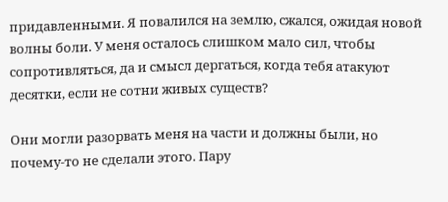придавленными. Я повалился на землю, сжался, ожидая новой волны боли. У меня осталось слишком мало сил, чтобы сопротивляться, да и смысл дергаться, когда тебя атакуют десятки, если не сотни живых существ?

Они могли разорвать меня на части и должны были, но почему-то не сделали этого. Пару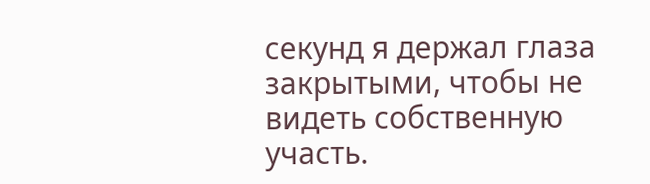секунд я держал глаза закрытыми, чтобы не видеть собственную участь.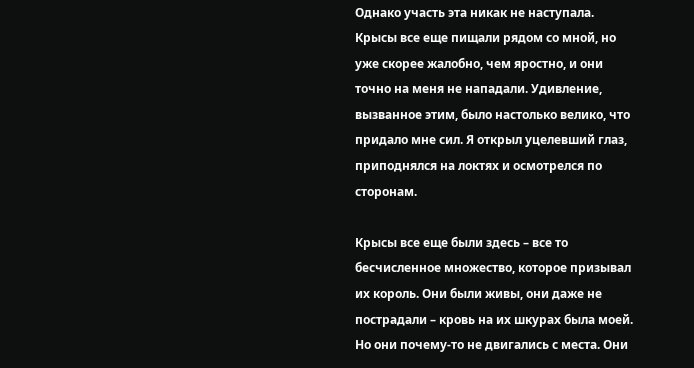Однако участь эта никак не наступала. Крысы все еще пищали рядом со мной, но уже скорее жалобно, чем яростно, и они точно на меня не нападали. Удивление, вызванное этим, было настолько велико, что придало мне сил. Я открыл уцелевший глаз, приподнялся на локтях и осмотрелся по сторонам.

Крысы все еще были здесь – все то бесчисленное множество, которое призывал их король. Они были живы, они даже не пострадали – кровь на их шкурах была моей. Но они почему-то не двигались с места. Они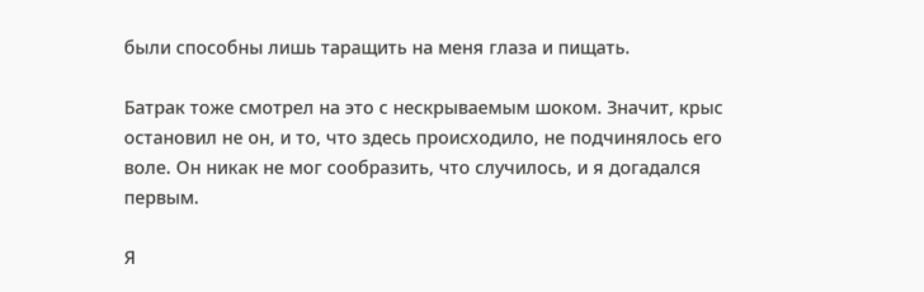были способны лишь таращить на меня глаза и пищать.

Батрак тоже смотрел на это с нескрываемым шоком. Значит, крыс остановил не он, и то, что здесь происходило, не подчинялось его воле. Он никак не мог сообразить, что случилось, и я догадался первым.

Я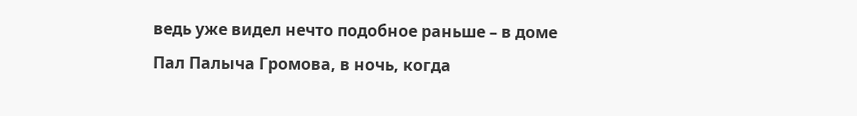ведь уже видел нечто подобное раньше – в доме Пал Палыча Громова, в ночь, когда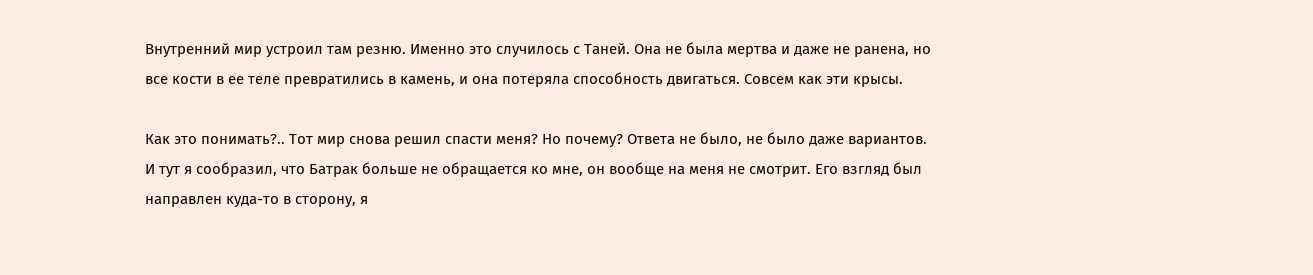Внутренний мир устроил там резню. Именно это случилось с Таней. Она не была мертва и даже не ранена, но все кости в ее теле превратились в камень, и она потеряла способность двигаться. Совсем как эти крысы.

Как это понимать?.. Тот мир снова решил спасти меня? Но почему? Ответа не было, не было даже вариантов. И тут я сообразил, что Батрак больше не обращается ко мне, он вообще на меня не смотрит. Его взгляд был направлен куда-то в сторону, я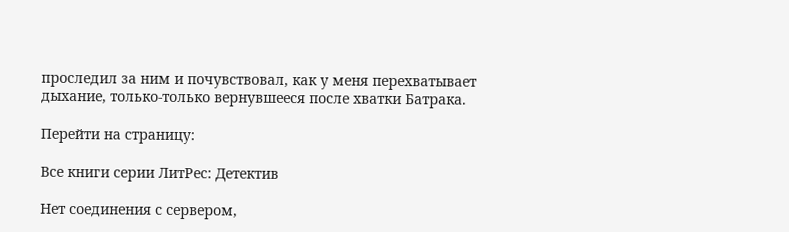проследил за ним и почувствовал, как у меня перехватывает дыхание, только-только вернувшееся после хватки Батрака.

Перейти на страницу:

Все книги серии ЛитРес: Детектив

Нет соединения с сервером,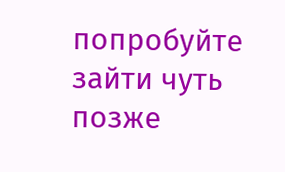попробуйте зайти чуть позже